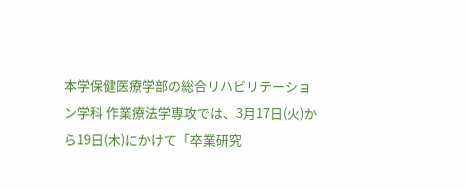本学保健医療学部の総合リハビリテーション学科 作業療法学専攻では、3月17日(火)から19日(木)にかけて「卒業研究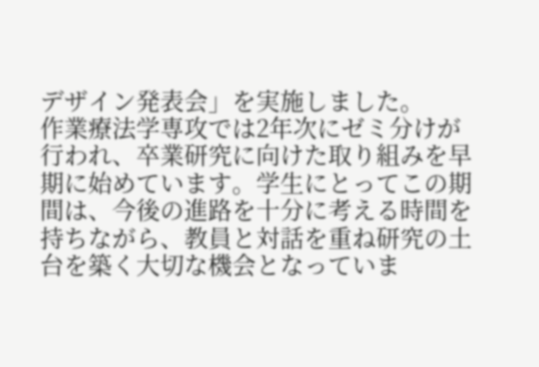デザイン発表会」を実施しました。
作業療法学専攻では2年次にゼミ分けが行われ、卒業研究に向けた取り組みを早期に始めています。学生にとってこの期間は、今後の進路を十分に考える時間を持ちながら、教員と対話を重ね研究の土台を築く大切な機会となっていま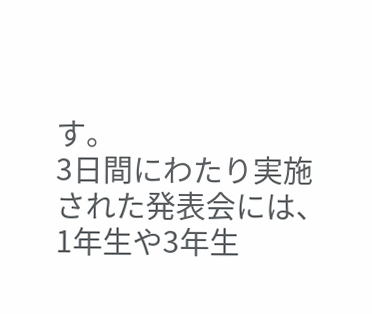す。
3日間にわたり実施された発表会には、1年生や3年生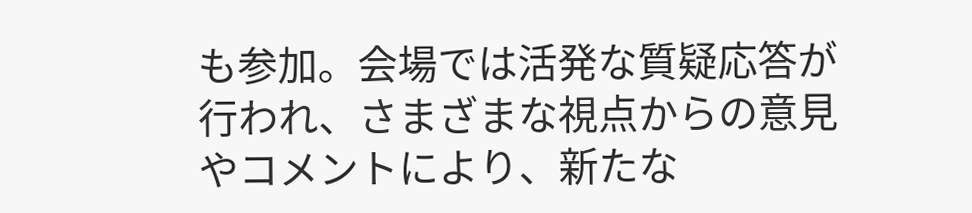も参加。会場では活発な質疑応答が行われ、さまざまな視点からの意見やコメントにより、新たな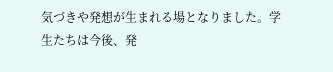気づきや発想が生まれる場となりました。学生たちは今後、発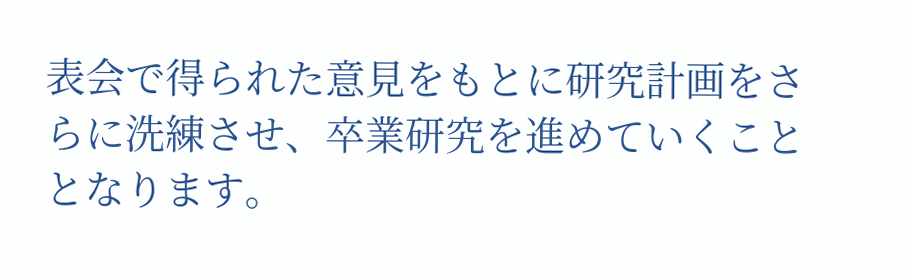表会で得られた意見をもとに研究計画をさらに洗練させ、卒業研究を進めていくこととなります。